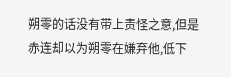朔零的话没有带上责怪之意,但是赤连却以为朔零在嫌弃他,低下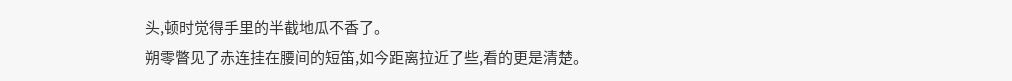头,顿时觉得手里的半截地瓜不香了。
朔零瞥见了赤连挂在腰间的短笛,如今距离拉近了些,看的更是清楚。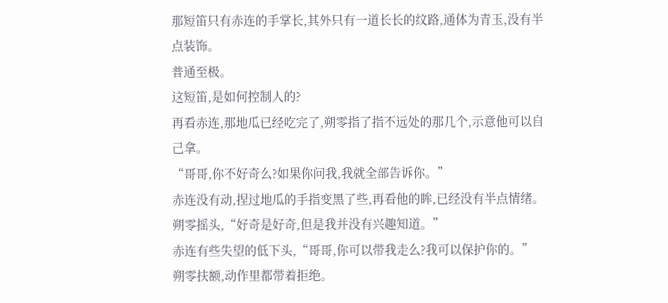那短笛只有赤连的手掌长,其外只有一道长长的纹路,通体为青玉,没有半点装饰。
普通至极。
这短笛,是如何控制人的?
再看赤连,那地瓜已经吃完了,朔零指了指不远处的那几个,示意他可以自己拿。
“哥哥,你不好奇么?如果你问我,我就全部告诉你。”
赤连没有动,捏过地瓜的手指变黑了些,再看他的眸,已经没有半点情绪。
朔零摇头,“好奇是好奇,但是我并没有兴趣知道。”
赤连有些失望的低下头,“哥哥,你可以带我走么?我可以保护你的。”
朔零扶额,动作里都带着拒绝。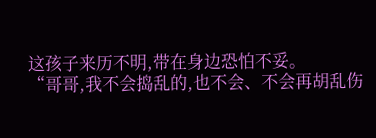这孩子来历不明,带在身边恐怕不妥。
“哥哥,我不会捣乱的,也不会、不会再胡乱伤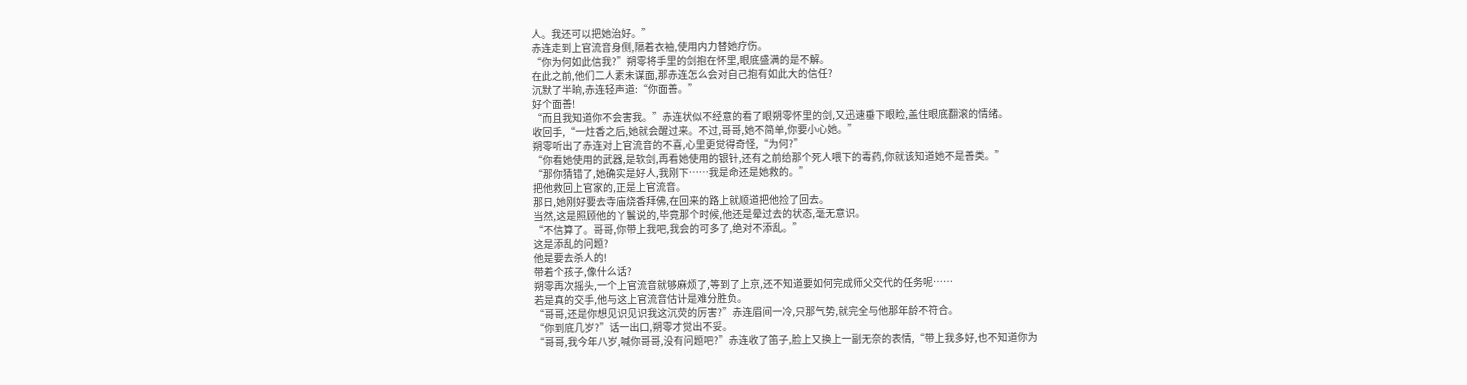人。我还可以把她治好。”
赤连走到上官流音身侧,隔着衣袖,使用内力替她疗伤。
“你为何如此信我?”朔零将手里的剑抱在怀里,眼底盛满的是不解。
在此之前,他们二人素未谋面,那赤连怎么会对自己抱有如此大的信任?
沉默了半晌,赤连轻声道:“你面善。”
好个面善!
“而且我知道你不会害我。”赤连状似不经意的看了眼朔零怀里的剑,又迅速垂下眼睑,盖住眼底翻滚的情绪。
收回手,“一炷香之后,她就会醒过来。不过,哥哥,她不简单,你要小心她。”
朔零听出了赤连对上官流音的不喜,心里更觉得奇怪,“为何?”
“你看她使用的武器,是软剑,再看她使用的银针,还有之前给那个死人喂下的毒药,你就该知道她不是善类。”
“那你猜错了,她确实是好人,我刚下……我是命还是她救的。”
把他救回上官家的,正是上官流音。
那日,她刚好要去寺庙烧香拜佛,在回来的路上就顺道把他捡了回去。
当然,这是照顾他的丫鬟说的,毕竟那个时候,他还是晕过去的状态,毫无意识。
“不信算了。哥哥,你带上我吧,我会的可多了,绝对不添乱。”
这是添乱的问题?
他是要去杀人的!
带着个孩子,像什么话?
朔零再次摇头,一个上官流音就够麻烦了,等到了上京,还不知道要如何完成师父交代的任务呢……
若是真的交手,他与这上官流音估计是难分胜负。
“哥哥,还是你想见识见识我这沉荧的厉害?”赤连眉间一冷,只那气势,就完全与他那年龄不符合。
“你到底几岁?”话一出口,朔零才觉出不妥。
“哥哥,我今年八岁,喊你哥哥,没有问题吧?”赤连收了笛子,脸上又换上一副无奈的表情,“带上我多好,也不知道你为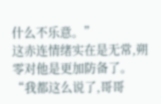什么不乐意。”
这赤连情绪实在是无常,朔零对他是更加防备了。
“我都这么说了,哥哥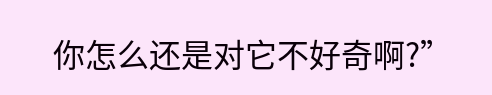你怎么还是对它不好奇啊?”